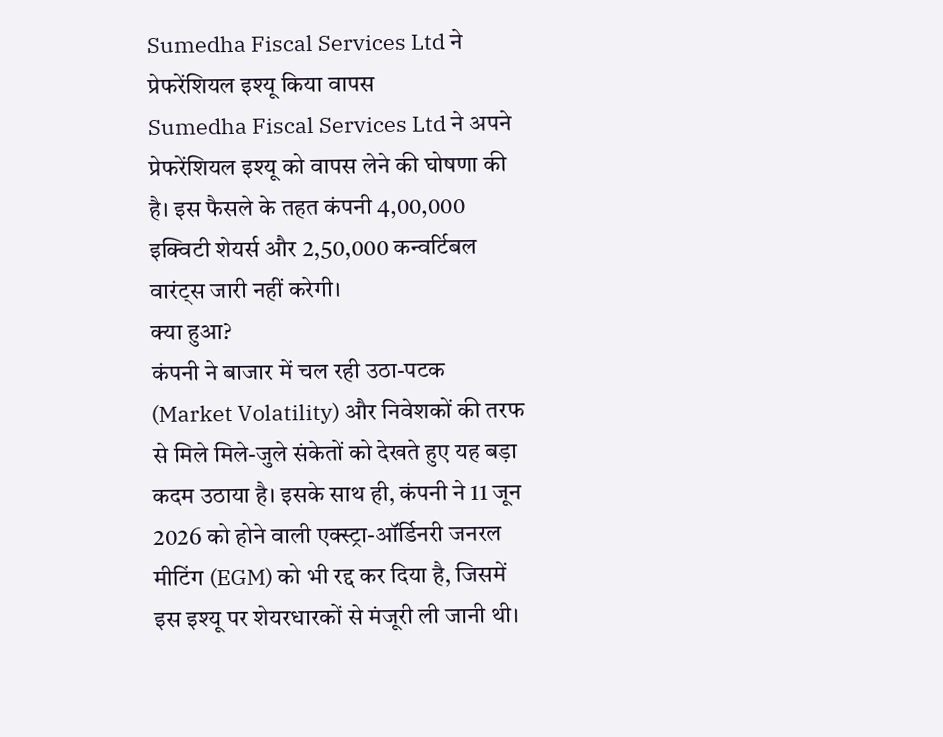Sumedha Fiscal Services Ltd ने प्रेफरेंशियल इश्यू किया वापस
Sumedha Fiscal Services Ltd ने अपने प्रेफरेंशियल इश्यू को वापस लेने की घोषणा की है। इस फैसले के तहत कंपनी 4,00,000 इक्विटी शेयर्स और 2,50,000 कन्वर्टिबल वारंट्स जारी नहीं करेगी।
क्या हुआ?
कंपनी ने बाजार में चल रही उठा-पटक (Market Volatility) और निवेशकों की तरफ से मिले मिले-जुले संकेतों को देखते हुए यह बड़ा कदम उठाया है। इसके साथ ही, कंपनी ने 11 जून 2026 को होने वाली एक्स्ट्रा-ऑर्डिनरी जनरल मीटिंग (EGM) को भी रद्द कर दिया है, जिसमें इस इश्यू पर शेयरधारकों से मंजूरी ली जानी थी।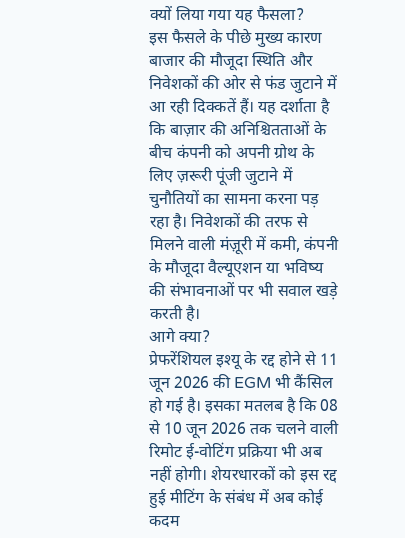क्यों लिया गया यह फैसला?
इस फैसले के पीछे मुख्य कारण बाजार की मौजूदा स्थिति और निवेशकों की ओर से फंड जुटाने में आ रही दिक्कतें हैं। यह दर्शाता है कि बाज़ार की अनिश्चितताओं के बीच कंपनी को अपनी ग्रोथ के लिए ज़रूरी पूंजी जुटाने में चुनौतियों का सामना करना पड़ रहा है। निवेशकों की तरफ से मिलने वाली मंज़ूरी में कमी, कंपनी के मौजूदा वैल्यूएशन या भविष्य की संभावनाओं पर भी सवाल खड़े करती है।
आगे क्या?
प्रेफरेंशियल इश्यू के रद्द होने से 11 जून 2026 की EGM भी कैंसिल हो गई है। इसका मतलब है कि 08 से 10 जून 2026 तक चलने वाली रिमोट ई-वोटिंग प्रक्रिया भी अब नहीं होगी। शेयरधारकों को इस रद्द हुई मीटिंग के संबंध में अब कोई कदम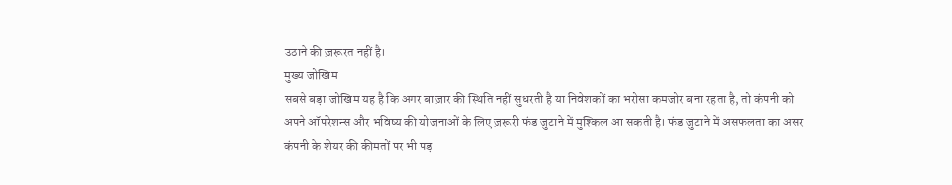उठाने की ज़रूरत नहीं है।
मुख्य जोखिम
सबसे बड़ा जोखिम यह है कि अगर बाज़ार की स्थिति नहीं सुधरती है या निवेशकों का भरोसा कमजोर बना रहता है, तो कंपनी को अपने ऑपरेशन्स और भविष्य की योजनाओं के लिए ज़रूरी फंड जुटाने में मुश्किल आ सकती है। फंड जुटाने में असफलता का असर कंपनी के शेयर की कीमतों पर भी पड़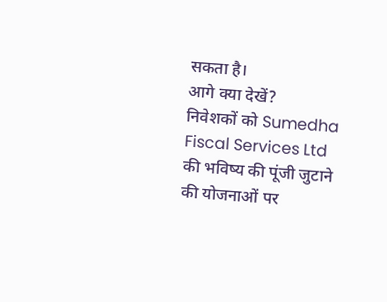सकता है।
आगे क्या देखें?
निवेशकों को Sumedha Fiscal Services Ltd की भविष्य की पूंजी जुटाने की योजनाओं पर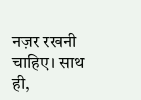नज़र रखनी चाहिए। साथ ही,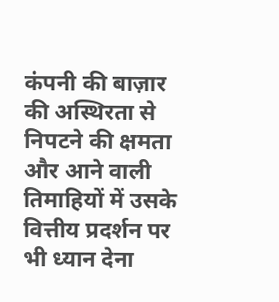कंपनी की बाज़ार की अस्थिरता से निपटने की क्षमता और आने वाली तिमाहियों में उसके वित्तीय प्रदर्शन पर भी ध्यान देना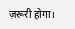ज़रूरी होगा।